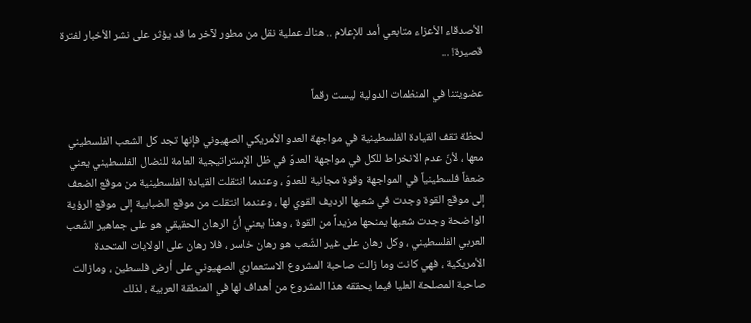الأصدقاء الأعزاء متابعي أمد للإعلام .. هناك عملية نقل من مطور لآخر ما قد يؤثر على نشر الأخبار لفترة قصيرة! ...

عضويتنا في المنظمات الدولية ليست رقماً

لحظة تقف القيادة الفلسطينية في مواجهة العدو الأمريكي الصهيوني فإنها تجد كل الشعب الفلسطيني معها ، لأنّ عدم الانخراط للكل في مواجهة العدوّ في ظل الإستراتيجية العامة للنضال الفلسطيني يعني ضعفاً فلسطينياً في المواجهة وقوة مجانية للعدوّ ، وعندما انتقلت القيادة الفلسطينية من موقع الضعف إلى موقع القوة وجدت في شعبها الرديف القوي لها ، وعندما انتقلت من موقع الضبابية إلى موقع الرؤية الواضحة وجدت شعبها يمنحها مزيداً من القوة ، وهذا يعني أنّ الرهان الحقيقي هو على جماهير الشّعب العربي الفلسطيني ، وكل رهان على غير الشّعب هو رهان خاسر ، فلا رهان على الولايات المتحدة الأمريكية ، فهي كانت وما زالت صاحبة المشروع الاستعماري الصهيوني على أرض فلسطين ، ومازالت صاحبة المصلحة العليا فيما يحققه هذا المشروع من أهداف لها في المنطقة العربية ، لذلك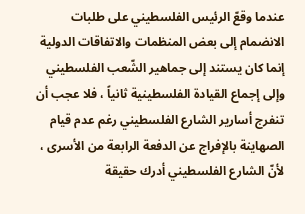عندما وقعّ الرئيس الفلسطيني على طلبات الانضمام إلى بعض المنظمات والاتفاقات الدولية إنما كان يستند إلى جماهير الشّعب الفلسطيني وإلى إجماع القيادة الفلسطينية ثانياً ، فلا عجب أن تنفرج أسارير الشارع الفلسطيني رغم عدم قيام الصهاينة بالإفراج عن الدفعة الرابعة من الأسرى ، لأنّ الشارع الفلسطيني أدرك حقيقة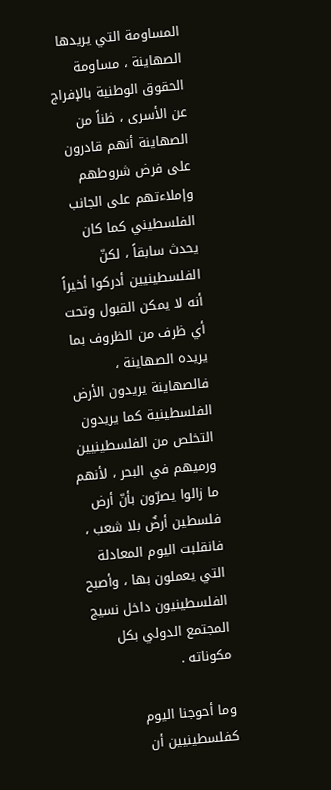المساومة التي يريدها الصهاينة ، مساومة الحقوق الوطنية بالإفراج عن الأسرى ، ظناً من الصهاينة أنهم قادرون على فرض شروطهم وإملاءتهم على الجانب الفلسطيني كما كان يحدث سابقاً ، لكنّ الفلسطينيين أدركوا أخيراً أنه لا يمكن القبول وتحت أي ظرف من الظروف بما يريده الصهاينة ، فالصهاينة يريدون الأرض الفلسطينية كما يريدون التخلص من الفلسطينيين ورميهم في البحر ، لأنهم ما زالوا يصرّون بأنّ أرض فلسطين أرضٌ بلا شعب ، فانقلبت اليوم المعادلة التي يعملون بها ، وأصبح الفلسطينيون داخل نسيج المجتمع الدولي بكل مكوناته .

وما أحوجنا اليوم كفلسطينيين أن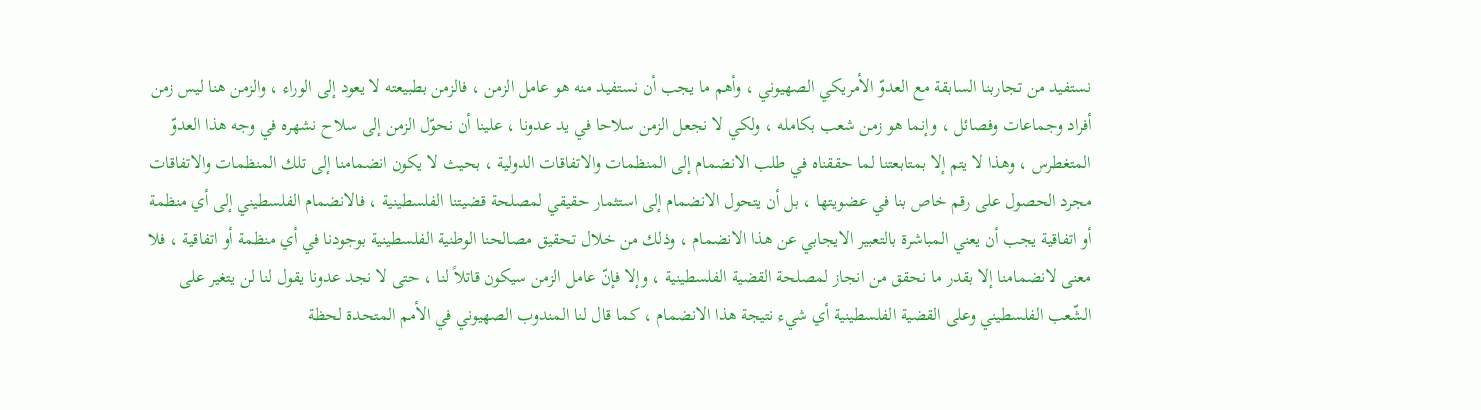نستفيد من تجاربنا السابقة مع العدوّ الأمريكي الصهيوني ، وأهم ما يجب أن نستفيد منه هو عامل الزمن ، فالزمن بطبيعته لا يعود إلى الوراء ، والزمن هنا ليس زمن أفراد وجماعات وفصائل ، وإنما هو زمن شعب بكامله ، ولكي لا نجعل الزمن سلاحا في يد عدونا ، علينا أن نحوّل الزمن إلى سلاح نشهره في وجه هذا العدوّ المتغطرس ، وهذا لا يتم إلا بمتابعتنا لما حققناه في طلب الانضمام إلى المنظمات والاتفاقات الدولية ، بحيث لا يكون انضمامنا إلى تلك المنظمات والاتفاقات مجرد الحصول على رقم خاص بنا في عضويتها ، بل أن يتحول الانضمام إلى استثمار حقيقي لمصلحة قضيتنا الفلسطينية ، فالانضمام الفلسطيني إلى أي منظمة أو اتفاقية يجب أن يعني المباشرة بالتعبير الايجابي عن هذا الانضمام ، وذلك من خلال تحقيق مصالحنا الوطنية الفلسطينية بوجودنا في أي منظمة أو اتفاقية ، فلا معنى لانضمامنا إلا بقدر ما نحقق من انجاز لمصلحة القضية الفلسطينية ، وإلا فإنّ عامل الزمن سيكون قاتلاً لنا ، حتى لا نجد عدونا يقول لنا لن يتغير على الشّعب الفلسطيني وعلى القضية الفلسطينية أي شيء نتيجة هذا الانضمام ، كما قال لنا المندوب الصهيوني في الأمم المتحدة لحظة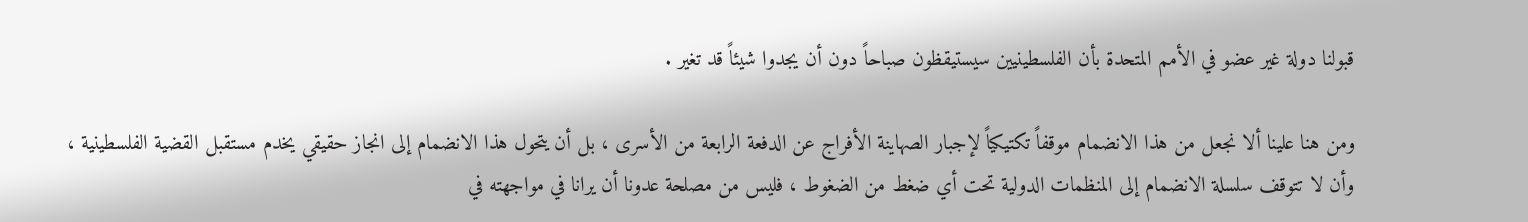قبولنا دولة غير عضو في الأمم المتحدة بأن الفلسطينيين سيستيقظون صباحاً دون أن يجدوا شيئاً قد تغير .

ومن هنا علينا ألا نجعل من هذا الانضمام موقفاً تكتيكياً لإجبار الصهاينة الأفراج عن الدفعة الرابعة من الأسرى ، بل أن يتحول هذا الانضمام إلى انجاز حقيقي يخدم مستقبل القضية الفلسطينية ، وأن لا تتوقف سلسلة الانضمام إلى المنظمات الدولية تحت أي ضغط من الضغوط ، فليس من مصلحة عدونا أن يرانا في مواجهته في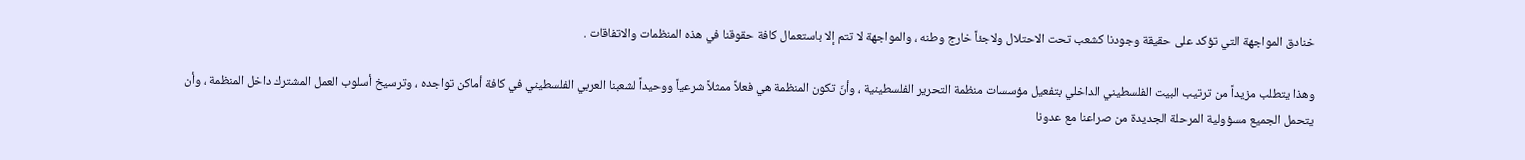خنادق المواجهة التي تؤكد على حقيقة وجودنا كشعب تحت الاحتلال ولاجئاً خارج وطنه ، والمواجهة لا تتم إلا باستعمال كافة حقوقنا في هذه المنظمات والاتفاقات .

وهذا يتطلب مزيداً من ترتيب البيت الفلسطيني الداخلي بتفعيل مؤسسات منظمة التحرير الفلسطينية ، وأنّ تكون المنظمة هي فعلاً ممثلاً شرعياً ووحيداً لشعبنا العربي الفلسطيني في كافة أماكن تواجده ، وترسيخ أسلوب العمل المشترك داخل المنظمة ، وأن يتحمل الجميع مسؤولية المرحلة الجديدة من صراعنا مع عدونا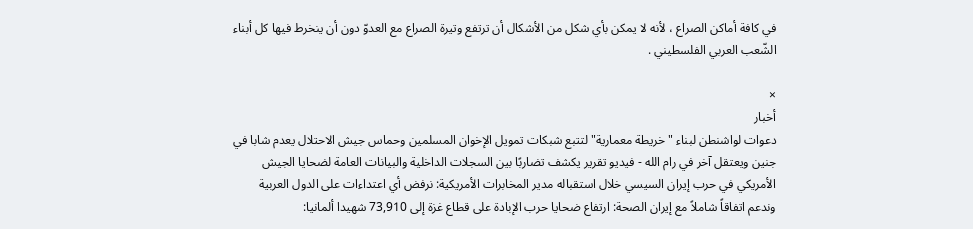في كافة أماكن الصراع ، لأنه لا يمكن بأي شكل من الأشكال أن ترتفع وتيرة الصراع مع العدوّ دون أن ينخرط فيها كل أبناء الشّعب العربي الفلسطيني .

×
أخبار
دعوات لواشنطن لبناء "خريطة معمارية" لتتبع شبكات تمويل الإخوان المسلمين وحماس جيش الاحتلال يعدم شابا في جنين ويعتقل آخر في رام الله - فيديو تقرير يكشف تضاربًا بين السجلات الداخلية والبيانات العامة لضحايا الجيش الأمريكي في حرب إيران السيسي خلال استقباله مدير المخابرات الأمريكية: نرفض أي اعتداءات على الدول العربية وندعم اتفاقاً شاملاً مع إيران الصحة: ارتفاع ضحايا حرب الإبادة على قطاع غزة إلى 73,910 شهيدا ألمانيا: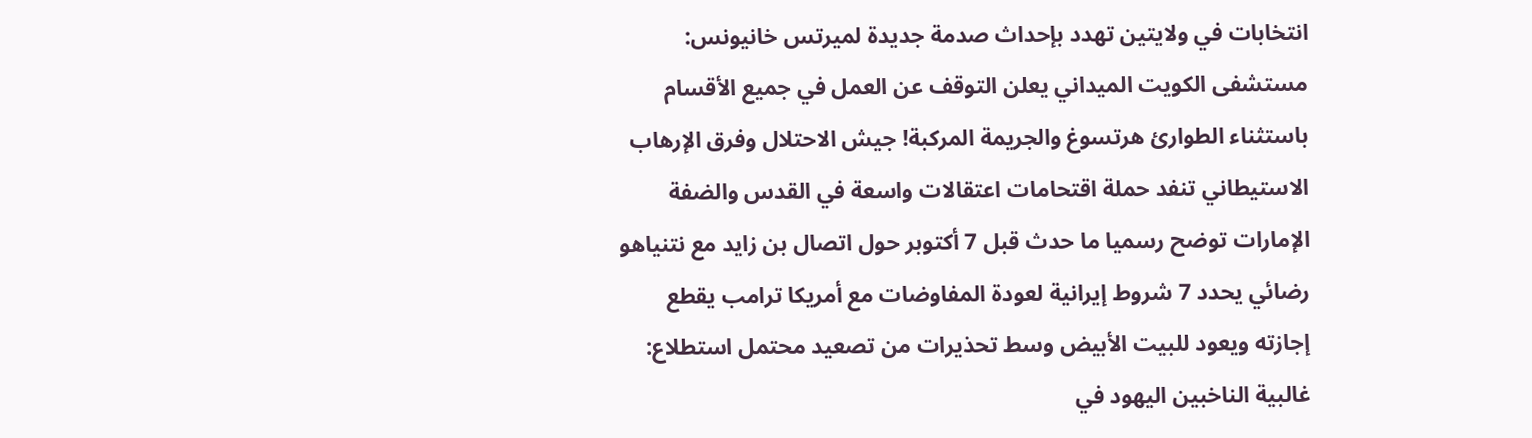انتخابات في ولايتين تهدد بإحداث صدمة جديدة لميرتس خانيونس: مستشفى الكويت الميداني يعلن التوقف عن العمل في جميع الأقسام باستثناء الطوارئ هرتسوغ والجريمة المركبة! جيش الاحتلال وفرق الإرهاب الاستيطاني تنفد حملة اقتحامات اعتقالات واسعة في القدس والضفة الإمارات توضح رسميا ما حدث قبل 7 أكتوبر حول اتصال بن زايد مع نتنياهو رضائي يحدد 7 شروط إيرانية لعودة المفاوضات مع أمريكا ترامب يقطع إجازته ويعود للبيت الأبيض وسط تحذيرات من تصعيد محتمل استطلاع: غالبية الناخبين اليهود في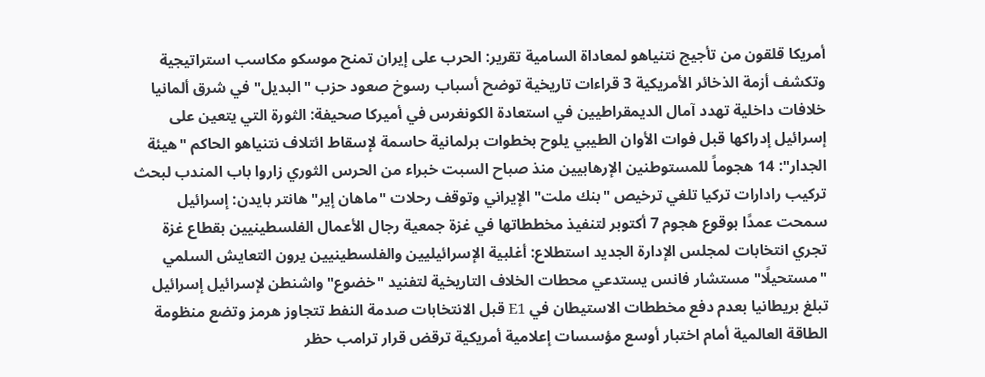أمريكا قلقون من تأجيج نتنياهو لمعاداة السامية تقرير: الحرب على إيران تمنح موسكو مكاسب استراتيجية وتكشف أزمة الذخائر الأمريكية 3 قراءات تاريخية توضح أسباب رسوخ صعود حزب "البديل" في شرق ألمانيا خلافات داخلية تهدد آمال الديمقراطيين في استعادة الكونغرس في أميركا صحيفة: الثورة التي يتعين على إسرائيل إدراكها قبل فوات الأوان الطيبي يلوح بخطوات برلمانية حاسمة لإسقاط ائتلاف نتنياهو الحاكم "هيئة الجدار": 14 هجوماً للمستوطنين الإرهابيين منذ صباح السبت خبراء من الحرس الثوري زاروا باب المندب لبحث تركيب رادارات تركيا تلغي ترخيص "بنك ملت" الإيراني وتوقف رحلات "ماهان إير" هانتر بايدن: إسرائيل سمحت عمدًا بوقوع هجوم 7 أكتوبر لتنفيذ مخططاتها في غزة جمعية رجال الأعمال الفلسطينيين بقطاع غزة تجري انتخابات لمجلس الإدارة الجديد استطلاع: أغلبية الإسرائيليين والفلسطينيين يرون التعايش السلمي "مستحيلًا" مستشار فانس يستدعي محطات الخلاف التاريخية لتفنيد "خضوع" واشنطن لإسرائيل إسرائيل تبلغ بريطانيا بعدم دفع مخططات الاستيطان في E1 قبل الانتخابات صدمة النفط تتجاوز هرمز وتضع منظومة الطاقة العالمية أمام اختبار أوسع مؤسسات إعلامية أمريكية ترقض قرار ترامب حظر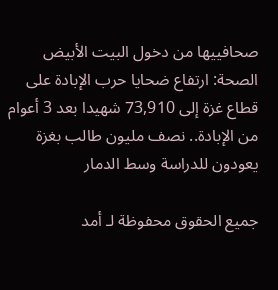صحافييها من دخول البيت الأبيض الصحة: ارتفاع ضحايا حرب الإبادة على قطاع غزة إلى 73,910 شهيدا بعد 3 أعوام من الإبادة.. نصف مليون طالب بغزة يعودون للدراسة وسط الدمار

جميع الحقوق محفوظة لـ أمد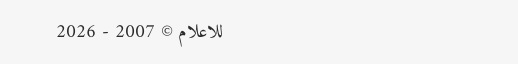للاعلام © 2007 - 2026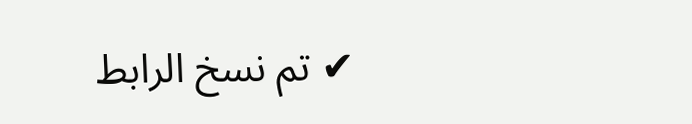✔ تم نسخ الرابط